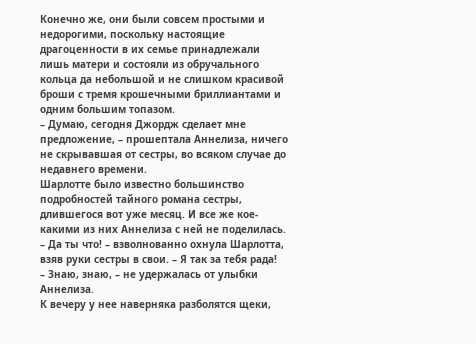Конечно же, они были совсем простыми и недорогими, поскольку настоящие драгоценности в их семье принадлежали лишь матери и состояли из обручального кольца да небольшой и не слишком красивой броши с тремя крошечными бриллиантами и одним большим топазом.
– Думаю, сегодня Джордж сделает мне предложение, – прошептала Аннелиза, ничего не скрывавшая от сестры, во всяком случае до недавнего времени.
Шарлотте было известно большинство подробностей тайного романа сестры, длившегося вот уже месяц. И все же кое-какими из них Аннелиза с ней не поделилась.
– Да ты что! – взволнованно охнула Шарлотта, взяв руки сестры в свои. – Я так за тебя рада!
– Знаю, знаю, – не удержалась от улыбки Аннелиза.
К вечеру у нее наверняка разболятся щеки,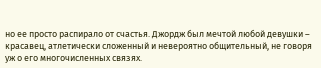но ее просто распирало от счастья. Джордж был мечтой любой девушки – красавец, атлетически сложенный и невероятно общительный, не говоря уж о его многочисленных связях.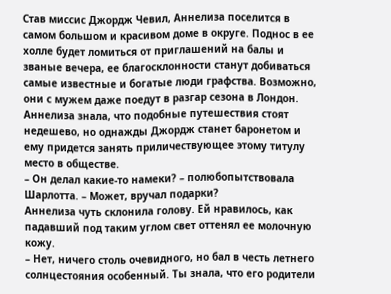Став миссис Джордж Чевил, Аннелиза поселится в самом большом и красивом доме в округе. Поднос в ее холле будет ломиться от приглашений на балы и званые вечера, ее благосклонности станут добиваться самые известные и богатые люди графства. Возможно, они с мужем даже поедут в разгар сезона в Лондон. Аннелиза знала, что подобные путешествия стоят недешево, но однажды Джордж станет баронетом и ему придется занять приличествующее этому титулу место в обществе.
– Он делал какие-то намеки? – полюбопытствовала Шарлотта. – Может, вручал подарки?
Аннелиза чуть склонила голову. Ей нравилось, как падавший под таким углом свет оттенял ее молочную кожу.
– Нет, ничего столь очевидного, но бал в честь летнего солнцестояния особенный. Ты знала, что его родители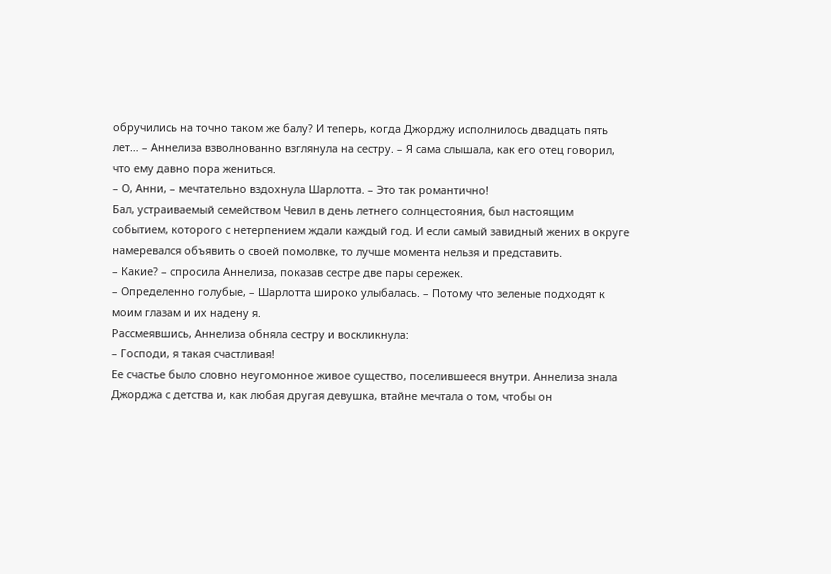обручились на точно таком же балу? И теперь, когда Джорджу исполнилось двадцать пять лет… – Аннелиза взволнованно взглянула на сестру. – Я сама слышала, как его отец говорил, что ему давно пора жениться.
– О, Анни, – мечтательно вздохнула Шарлотта. – Это так романтично!
Бал, устраиваемый семейством Чевил в день летнего солнцестояния, был настоящим событием, которого с нетерпением ждали каждый год. И если самый завидный жених в округе намеревался объявить о своей помолвке, то лучше момента нельзя и представить.
– Какие? – спросила Аннелиза, показав сестре две пары сережек.
– Определенно голубые, – Шарлотта широко улыбалась. – Потому что зеленые подходят к моим глазам и их надену я.
Рассмеявшись, Аннелиза обняла сестру и воскликнула:
– Господи, я такая счастливая!
Ее счастье было словно неугомонное живое существо, поселившееся внутри. Аннелиза знала Джорджа с детства и, как любая другая девушка, втайне мечтала о том, чтобы он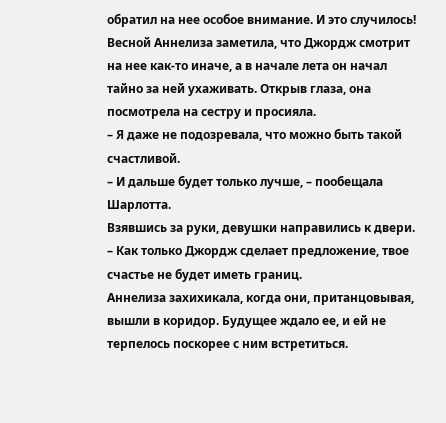обратил на нее особое внимание. И это случилось! Весной Аннелиза заметила, что Джордж смотрит на нее как-то иначе, а в начале лета он начал тайно за ней ухаживать. Открыв глаза, она посмотрела на сестру и просияла.
– Я даже не подозревала, что можно быть такой счастливой.
– И дальше будет только лучше, – пообещала Шарлотта.
Взявшись за руки, девушки направились к двери.
– Как только Джордж сделает предложение, твое счастье не будет иметь границ.
Аннелиза захихикала, когда они, пританцовывая, вышли в коридор. Будущее ждало ее, и ей не терпелось поскорее с ним встретиться.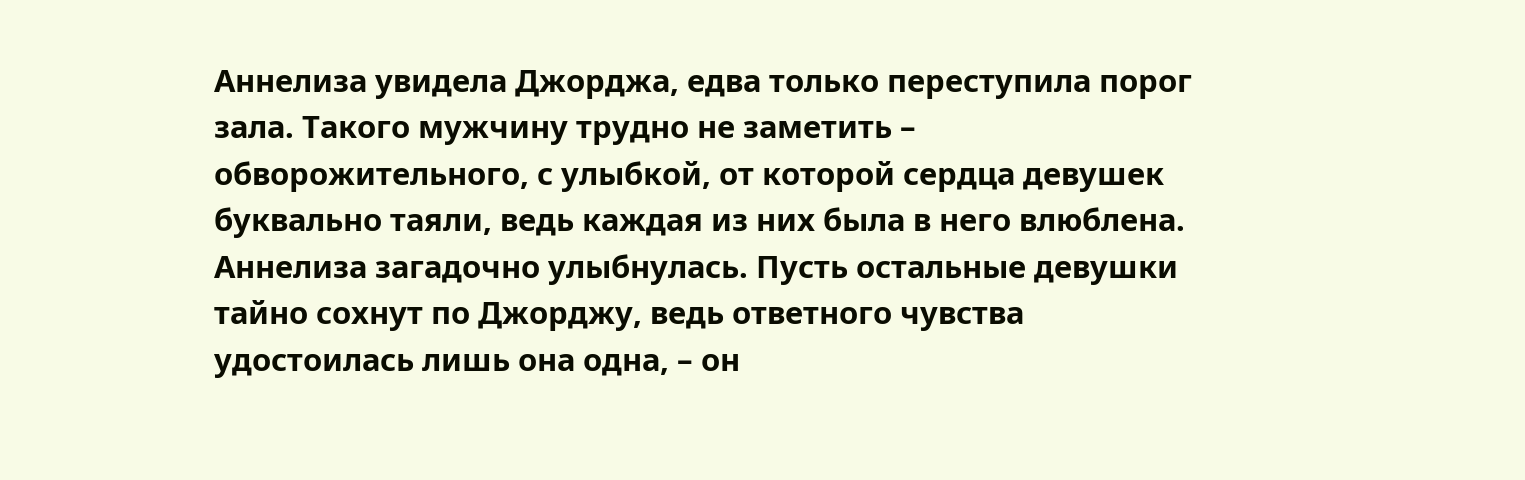Аннелиза увидела Джорджа, едва только переступила порог зала. Такого мужчину трудно не заметить – обворожительного, с улыбкой, от которой сердца девушек буквально таяли, ведь каждая из них была в него влюблена.
Аннелиза загадочно улыбнулась. Пусть остальные девушки тайно сохнут по Джорджу, ведь ответного чувства удостоилась лишь она одна, – он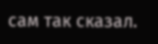сам так сказал.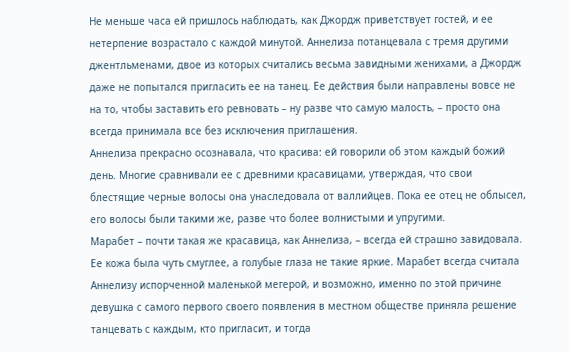Не меньше часа ей пришлось наблюдать, как Джордж приветствует гостей, и ее нетерпение возрастало с каждой минутой. Аннелиза потанцевала с тремя другими джентльменами, двое из которых считались весьма завидными женихами, а Джордж даже не попытался пригласить ее на танец. Ее действия были направлены вовсе не на то, чтобы заставить его ревновать – ну разве что самую малость, – просто она всегда принимала все без исключения приглашения.
Аннелиза прекрасно осознавала, что красива: ей говорили об этом каждый божий день. Многие сравнивали ее с древними красавицами, утверждая, что свои блестящие черные волосы она унаследовала от валлийцев. Пока ее отец не облысел, его волосы были такими же, разве что более волнистыми и упругими.
Марабет – почти такая же красавица, как Аннелиза, – всегда ей страшно завидовала. Ее кожа была чуть смуглее, а голубые глаза не такие яркие. Марабет всегда считала Аннелизу испорченной маленькой мегерой, и возможно, именно по этой причине девушка с самого первого своего появления в местном обществе приняла решение танцевать с каждым, кто пригласит, и тогда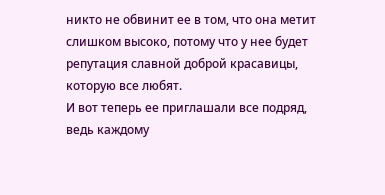никто не обвинит ее в том, что она метит слишком высоко, потому что у нее будет репутация славной доброй красавицы, которую все любят.
И вот теперь ее приглашали все подряд, ведь каждому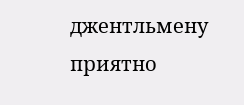джентльмену приятно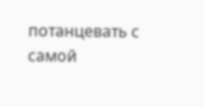потанцевать с самой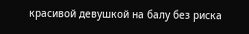красивой девушкой на балу без риска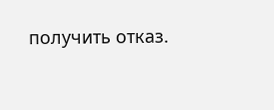получить отказ.